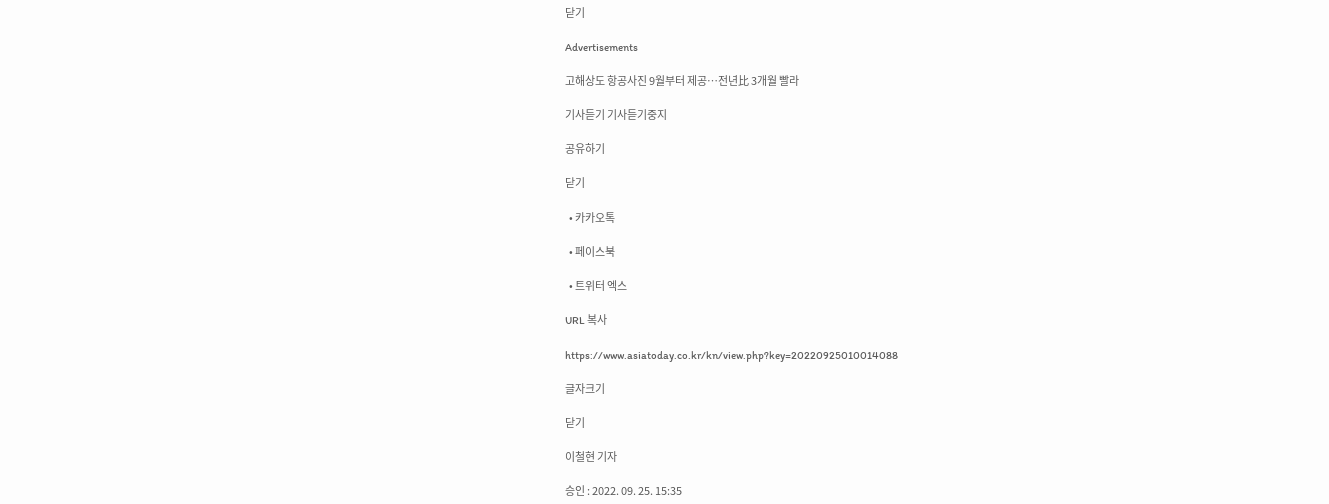닫기

Advertisements

고해상도 항공사진 9월부터 제공…전년比 3개월 빨라

기사듣기 기사듣기중지

공유하기

닫기

  • 카카오톡

  • 페이스북

  • 트위터 엑스

URL 복사

https://www.asiatoday.co.kr/kn/view.php?key=20220925010014088

글자크기

닫기

이철현 기자

승인 : 2022. 09. 25. 15:35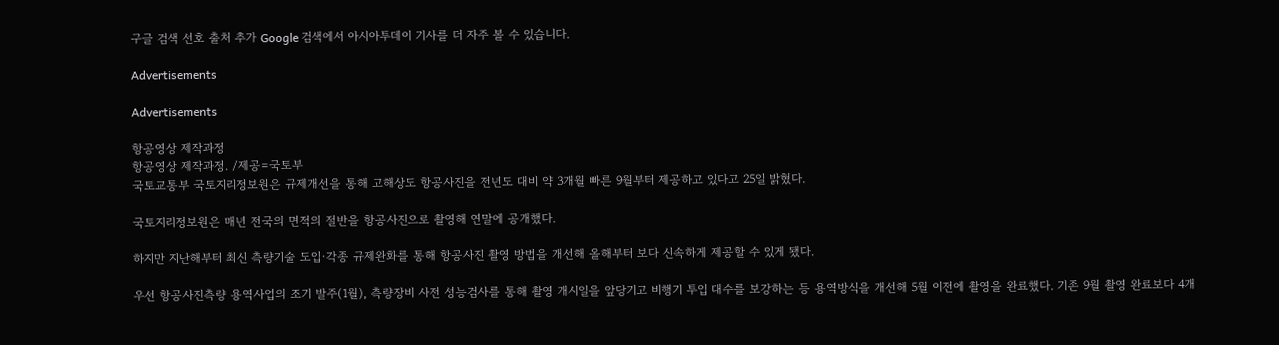구글 검색 선호 출처 추가 Google 검색에서 아시아투데이 기사를 더 자주 볼 수 있습니다.

Advertisements

Advertisements

항공영상 제작과정
항공영상 제작과정. /제공=국토부
국토교통부 국토지리정보원은 규제개선을 통해 고해상도 항공사진을 전년도 대비 약 3개월 빠른 9월부터 제공하고 있다고 25일 밝혔다.

국토지리정보원은 매년 전국의 면적의 절반을 항공사진으로 촬영해 연말에 공개했다.

하지만 지난해부터 최신 측량기술 도입·각종 규제완화를 통해 항공사진 촬영 방법을 개선해 올해부터 보다 신속하게 제공할 수 있게 됐다.

우선 항공사진측량 용역사업의 조기 발주(1월), 측량장비 사전 성능검사를 통해 촬영 개시일을 앞당기고 비행기 투입 대수를 보강하는 등 용역방식을 개선해 5월 이전에 촬영을 완료했다. 기존 9월 촬영 완료보다 4개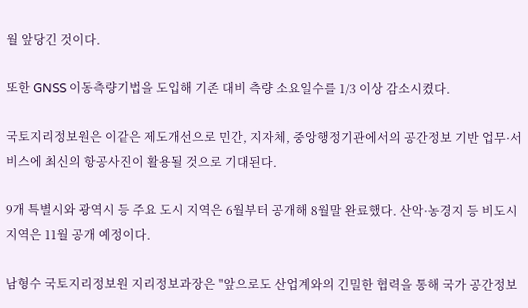월 앞당긴 것이다.

또한 GNSS 이동측량기법을 도입해 기존 대비 측량 소요일수를 1/3 이상 감소시켰다.

국토지리정보원은 이같은 제도개선으로 민간, 지자체, 중앙행정기관에서의 공간정보 기반 업무·서비스에 최신의 항공사진이 활용될 것으로 기대된다.

9개 특별시와 광역시 등 주요 도시 지역은 6월부터 공개해 8월말 완료했다. 산악·농경지 등 비도시 지역은 11월 공개 예정이다.

남형수 국토지리정보원 지리정보과장은 "앞으로도 산업계와의 긴밀한 협력을 통해 국가 공간정보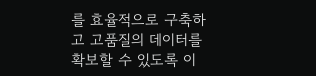를 효율적으로 구축하고 고품질의 데이터를 확보할 수 있도록 이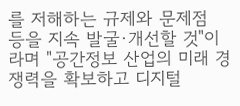를 저해하는 규제와 문제점 등을 지속 발굴·개선할 것"이라며 "공간정보 산업의 미래 경쟁력을 확보하고 디지털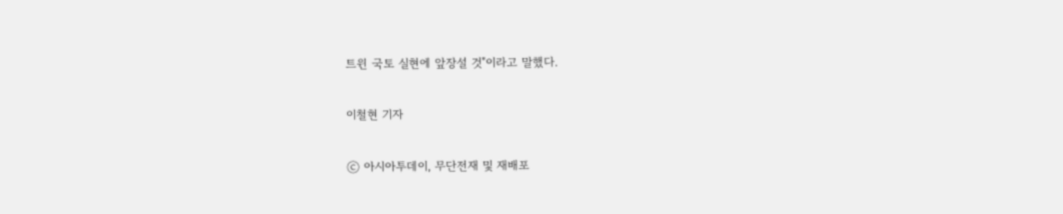트윈 국토 실현에 앞장설 것"이라고 말했다.

이철현 기자

ⓒ 아시아투데이, 무단전재 및 재배포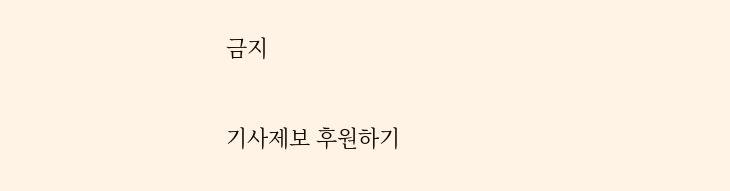금지

기사제보 후원하기